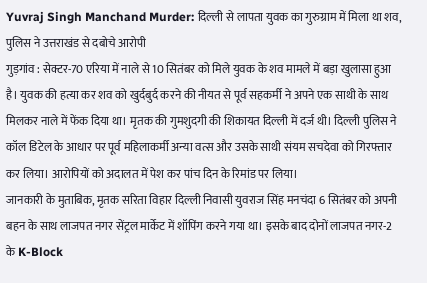Yuvraj Singh Manchand Murder: दिल्ली से लापता युवक का गुरुग्राम में मिला था शव, पुलिस ने उत्तराखंड से दबोचे आरोपी
गुड़गांव : सेक्टर-70 एरिया में नाले से 10 सितंबर को मिले युवक के शव मामले में बड़ा खुलासा हुआ है। युवक की हत्या कर शव को खुर्दबुर्द करने की नीयत से पूर्व सहकर्मी ने अपने एक साथी के साथ मिलकर नाले में फेंक दिया था। मृतक की गुमशुदगी की शिकायत दिल्ली में दर्ज थी। दिल्ली पुलिस ने कॉल डिटेल के आधार पर पूर्व महिलाकर्मी अन्या वत्स और उसके साथी संयम सचदेवा को गिरफ्तार कर लिया। आरोपियों को अदालत में पेश कर पांच दिन के रिमांड पर लिया।
जानकारी के मुताबिक, मृतक सरिता विहार दिल्ली निवासी युवराज सिंह मनचंदा 6 सितंबर को अपनी बहन के साथ लाजपत नगर सेंट्रल मार्केट में शॉपिंग करने गया था। इसके बाद दोनों लाजपत नगर-2 के K-Block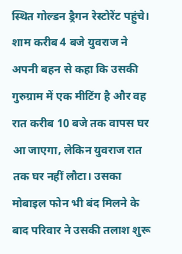स्थित गोल्डन ड्रैगन रेस्टोरेंट पहुंचे। शाम करीब 4 बजे युवराज ने अपनी बहन से कहा कि उसकी गुरुग्राम में एक मीटिंग है और वह रात करीब 10 बजे तक वापस घर आ जाएगा, लेकिन युवराज रात तक घर नहीं लौटा। उसका मोबाइल फोन भी बंद मिलने के बाद परिवार ने उसकी तलाश शुरू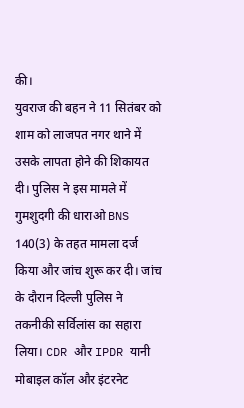की।
युवराज की बहन ने 11 सितंबर को शाम को लाजपत नगर थाने में उसके लापता होने की शिकायत दी। पुलिस ने इस मामले में गुमशुदगी की धाराओ BNS 140(3) के तहत मामला दर्ज किया और जांच शुरू कर दी। जांच के दौरान दिल्ली पुलिस ने तकनीकी सर्विलांस का सहारा लिया। CDR और IPDR यानी मोबाइल कॉल और इंटरनेट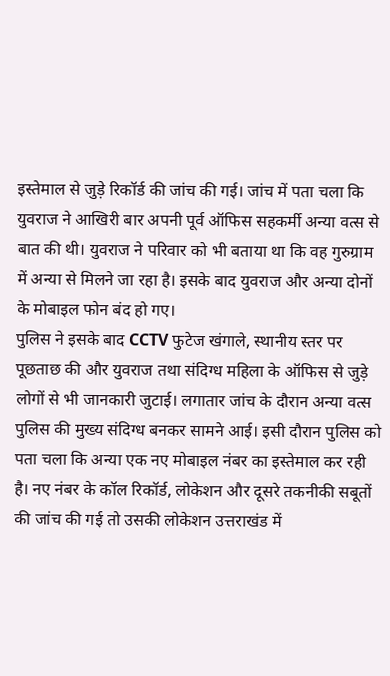इस्तेमाल से जुड़े रिकॉर्ड की जांच की गई। जांच में पता चला कि युवराज ने आखिरी बार अपनी पूर्व ऑफिस सहकर्मी अन्या वत्स से बात की थी। युवराज ने परिवार को भी बताया था कि वह गुरुग्राम में अन्या से मिलने जा रहा है। इसके बाद युवराज और अन्या दोनों के मोबाइल फोन बंद हो गए।
पुलिस ने इसके बाद CCTV फुटेज खंगाले, स्थानीय स्तर पर पूछताछ की और युवराज तथा संदिग्ध महिला के ऑफिस से जुड़े लोगों से भी जानकारी जुटाई। लगातार जांच के दौरान अन्या वत्स पुलिस की मुख्य संदिग्ध बनकर सामने आई। इसी दौरान पुलिस को पता चला कि अन्या एक नए मोबाइल नंबर का इस्तेमाल कर रही है। नए नंबर के कॉल रिकॉर्ड, लोकेशन और दूसरे तकनीकी सबूतों की जांच की गई तो उसकी लोकेशन उत्तराखंड में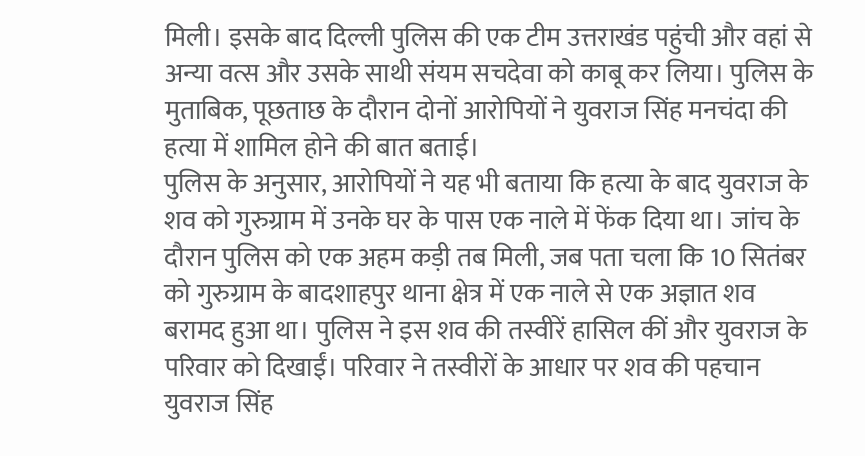मिली। इसके बाद दिल्ली पुलिस की एक टीम उत्तराखंड पहुंची और वहां से अन्या वत्स और उसके साथी संयम सचदेवा को काबू कर लिया। पुलिस के मुताबिक, पूछताछ के दौरान दोनों आरोपियों ने युवराज सिंह मनचंदा की हत्या में शामिल होने की बात बताई।
पुलिस के अनुसार, आरोपियों ने यह भी बताया कि हत्या के बाद युवराज के शव को गुरुग्राम में उनके घर के पास एक नाले में फेंक दिया था। जांच के दौरान पुलिस को एक अहम कड़ी तब मिली, जब पता चला कि 10 सितंबर को गुरुग्राम के बादशाहपुर थाना क्षेत्र में एक नाले से एक अज्ञात शव बरामद हुआ था। पुलिस ने इस शव की तस्वीरें हासिल कीं और युवराज के परिवार को दिखाईं। परिवार ने तस्वीरों के आधार पर शव की पहचान युवराज सिंह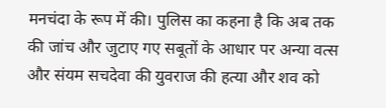मनचंदा के रूप में की। पुलिस का कहना है कि अब तक की जांच और जुटाए गए सबूतों के आधार पर अन्या वत्स और संयम सचदेवा की युवराज की हत्या और शव को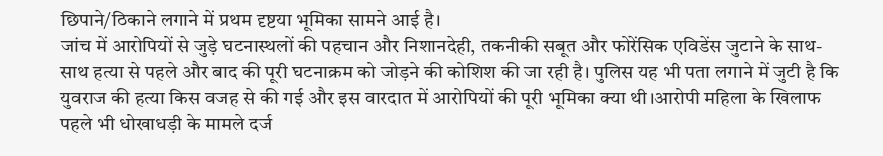छिपाने/ठिकाने लगाने में प्रथम दृष्टया भूमिका सामने आई है।
जांच में आरोपियों से जुड़े घटनास्थलों की पहचान और निशानदेही, तकनीकी सबूत और फोरेंसिक एविडेंस जुटाने के साथ-साथ हत्या से पहले और बाद की पूरी घटनाक्रम को जोड़ने की कोशिश की जा रही है। पुलिस यह भी पता लगाने में जुटी है कि युवराज की हत्या किस वजह से की गई और इस वारदात में आरोपियों की पूरी भूमिका क्या थी।आरोपी महिला के खिलाफ पहले भी धोखाधड़ी के मामले दर्ज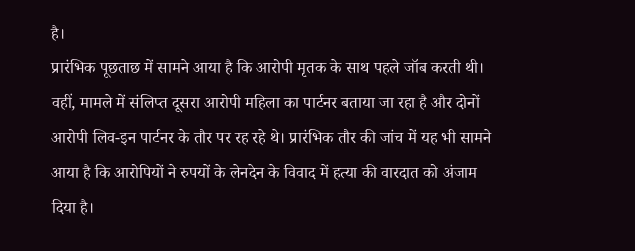है।
प्रारंभिक पूछताछ में सामने आया है कि आरोपी मृतक के साथ पहले जॉब करती थी। वहीं, मामले में संलिप्त दूसरा आरोपी महिला का पार्टनर बताया जा रहा है और दोनों आरोपी लिव-इन पार्टनर के तौर पर रह रहे थे। प्रारंभिक तौर की जांच में यह भी सामने आया है कि आरोपियों ने रुपयों के लेनदेन के विवाद में हत्या की वारदात को अंजाम दिया है।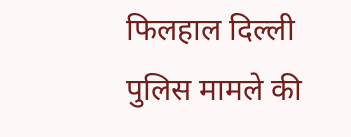फिलहाल दिल्ली पुलिस मामले की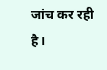जांच कर रही है।